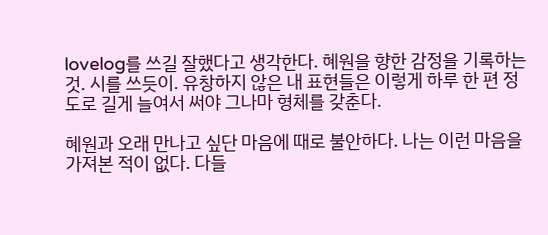lovelog를 쓰길 잘했다고 생각한다. 혜원을 향한 감정을 기록하는 것. 시를 쓰듯이. 유창하지 않은 내 표현들은 이렇게 하루 한 편 정도로 길게 늘여서 써야 그나마 형체를 갖춘다.

혜원과 오래 만나고 싶단 마음에 때로 불안하다. 나는 이런 마음을 가져본 적이 없다. 다들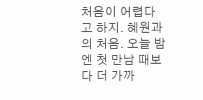처음이 어렵다고 하지. 혜원과의 처음. 오늘 밤엔 첫 만남 때보다 더 가까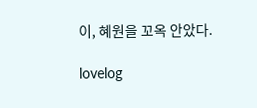이, 혜원을 꼬옥 안았다.

lovelog